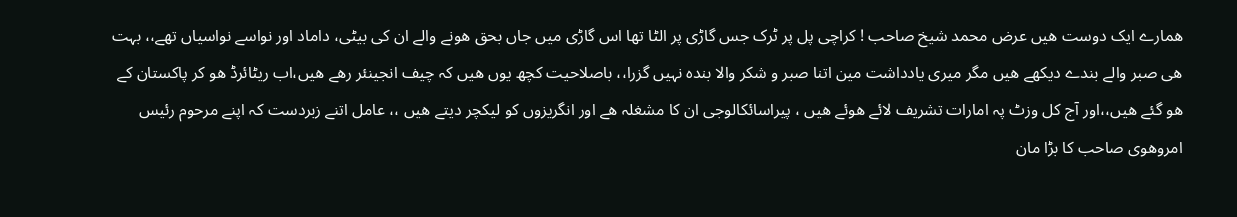ھمارے ایک دوست ھیں عرض محمد شیخ صاحب ! کراچی پل پر ٹرک جس گاڑی پر الٹا تھا اس گاڑی میں جاں بحق ھونے والے ان کی بیٹی، داماد اور نواسے نواسیاں تھے،، بہت ھی صبر والے بندے دیکھے ھیں مگر میری یادداشت مین اتنا صبر و شکر والا بندہ نہیں گزرا،، باصلاحیت کچھ یوں ھیں کہ چیف انجینئر رھے ھیں،اب ریٹائرڈ ھو کر پاکستان کے ھو گئے ھیں،،اور آج کل وزٹ پہ امارات تشریف لائے ھوئے ھیں ، پیراسائکالوجی ان کا مشغلہ ھے اور انگریزوں کو لیکچر دیتے ھیں ،، عامل اتنے زبردست کہ اپنے مرحوم رئیس امروھوی صاحب کا بڑا مان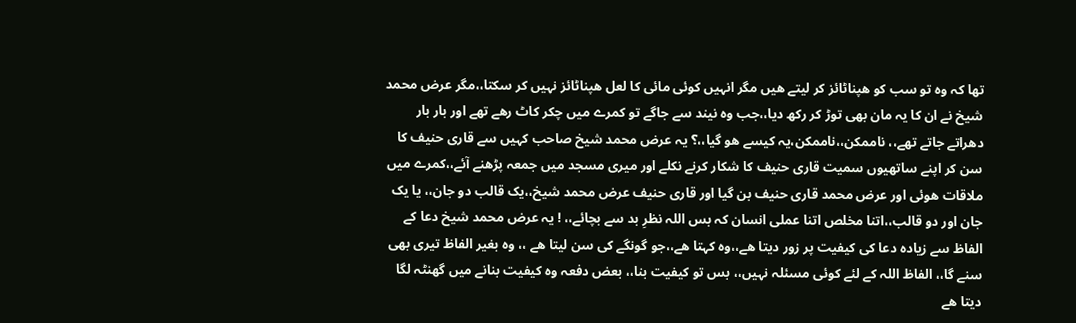تھا کہ وہ تو سب کو ھپناٹائز کر لیتے ھیں مگر انہیں کوئی مائی کا لعل ھپناٹائز نہیں کر سکتا،،مگر عرض محمد شیخ نے ان کا یہ مان بھی توڑ کر رکھ دیا،،جب وہ نیند سے جاگے تو کمرے میں چکر کاٹ رھے تھے اور بار بار دھراتے جاتے تھے،، ناممکن،،ناممکن،یہ کیسے ھو گیا،،؟ یہ عرض محمد شیخ صاحب کہیں سے قاری حنیف کا سن کر اپنے ساتھیوں سمیت قاری حنیف کا شکار کرنے نکلے اور میری مسجد میں جمعہ پڑھنے آئے،،کمرے میں ملاقات ھوئی اور عرض محمد قاری حنیف بن گیا اور قاری حنیف عرض محمد شیخ،،یک قالب دو جان،، یا یک جان اور دو قالب،،اتنا مخلص اتنا عملی انسان کہ بس اللہ نظرِ بد سے بچائے،، ! یہ عرض محمد شیخ دعا کے الفاظ سے زیادہ دعا کی کیفیت پر زور دیتا ھے،،وہ کہتا ھے،،جو گونگے کی سن لیتا ھے ،، وہ بغیر الفاظ تیری بھی سنے گا،، الفاظ اللہ کے لئے کوئی مسئلہ نہیں،، بس تو کیفیت بنا،، بعض دفعہ وہ کیفیت بنانے میں گھنٹہ لگا دیتا ھے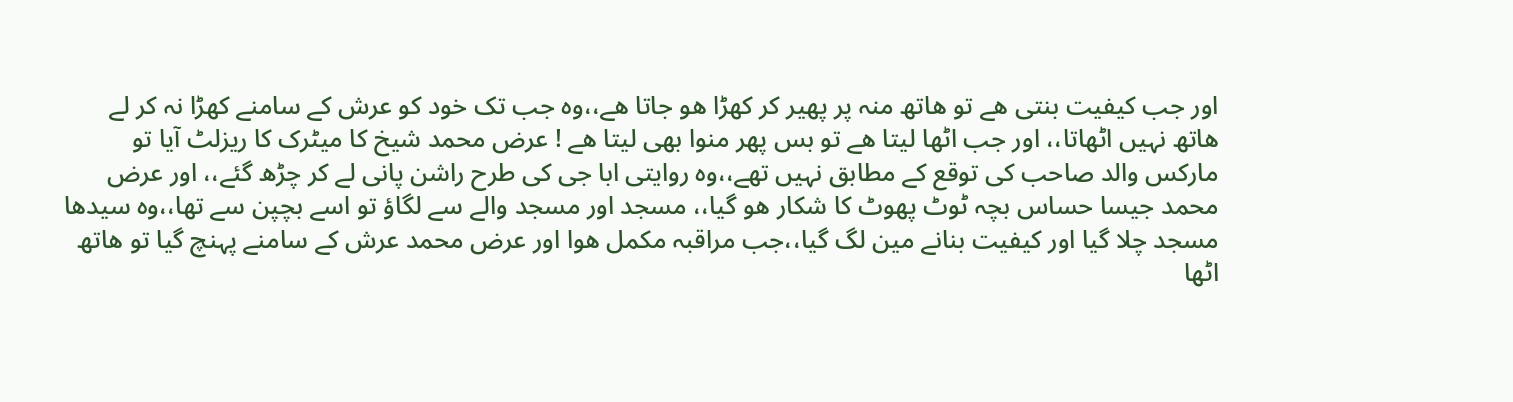اور جب کیفیت بنتی ھے تو ھاتھ منہ پر پھیر کر کھڑا ھو جاتا ھے،،وہ جب تک خود کو عرش کے سامنے کھڑا نہ کر لے ھاتھ نہیں اٹھاتا،، اور جب اٹھا لیتا ھے تو بس پھر منوا بھی لیتا ھے ! عرض محمد شیخ کا میٹرک کا ریزلٹ آیا تو مارکس والد صاحب کی توقع کے مطابق نہیں تھے،،وہ روایتی ابا جی کی طرح راشن پانی لے کر چڑھ گئے،، اور عرض محمد جیسا حساس بچہ ٹوٹ پھوٹ کا شکار ھو گیا،، مسجد اور مسجد والے سے لگاؤ تو اسے بچپن سے تھا،،وہ سیدھا مسجد چلا گیا اور کیفیت بنانے مین لگ گیا،،جب مراقبہ مکمل ھوا اور عرض محمد عرش کے سامنے پہنچ گیا تو ھاتھ اٹھا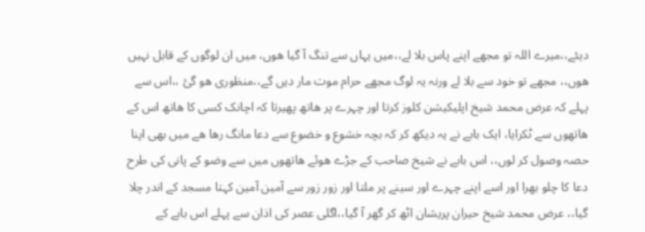دیئے،،میرے اللہ تو مجھے اپنے پاس بلا لے،،میں یہاں سے تنگ آ گیا ھوں، میں ان لوگوں کے قابل نہیں ھوں،، مجھے تو خود سے بلا لے ورنہ یہ لوگ مجھے حرام موت مار دیں گے،،منظوری ھو گئ ،،اس سے پہلے کہ عرض محمد شیخ اپلیکیشن کلوز کرتا اور چہرے پر ھاتھ پھیرتا کہ اچانک کسی کا ھاتھ اس کے ھاتھوں سے ٹکرایا، ایک بابے نے یہ دیکھ کر کہ بچہ خشوع و خضوع سے دعا مانگ رھا ھے میں بھی اپنا حصہ وصول کر لوں،، اس بابے نے شیخ صاحب کے جڑے ھوئے ھاتھوں میں سے وضو کے پانی کی طرح دعا کا چلو بھرا اور اسے اپنے چہرے اور سینے پر ملتا اور زور زور سے آمین آمین کہتا مسجد کے اندر چلا گیا،، عرض محمد شیخ حیران پریشان اٹھ کر گھر آ گیا،،اگلی عصر کی اذان سے پہلے اس بابے کے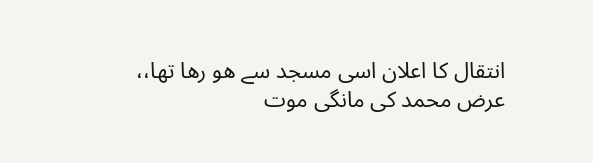انتقال کا اعلان اسی مسجد سے ھو رھا تھا،، عرض محمد کی مانگی موت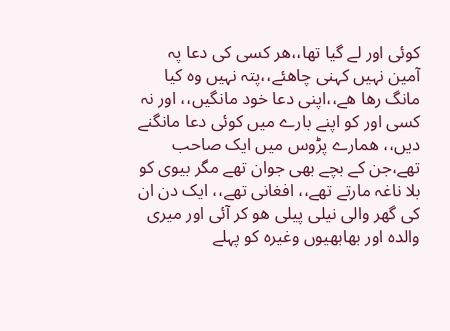کوئی اور لے گیا تھا،،ھر کسی کی دعا پہ آمین نہیں کہنی چاھئے،،پتہ نہیں وہ کیا مانگ رھا ھے،،اپنی دعا خود مانگیں،، اور نہ کسی اور کو اپنے بارے میں کوئی دعا مانگنے دیں،، ھمارے پڑوس میں ایک صاحب تھے،جن کے بچے بھی جوان تھے مگر بیوی کو بلا ناغہ مارتے تھے،، افغانی تھے،، ایک دن ان کی گھر والی نیلی پیلی ھو کر آئی اور میری والدہ اور بھابھیوں وغیرہ کو پہلے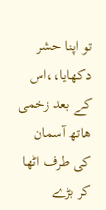تو اپنا حشر دکھایا،،اس کے بعد زخمی ھاتھ آسمان کی طرف اٹھا کر بڑے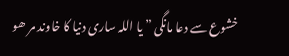خشوع سے دعا مانگی ” یا اللہ ساری دنیا کا خاوند مر ھو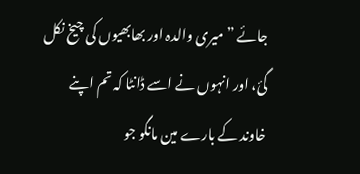جائے ” میری والدہ اور بھابھیوں کی چیخ نکل گئ، اور انہوں نے اسے ڈانٹا کہ تم اپنے خاوند کے بارے مین مانگو جو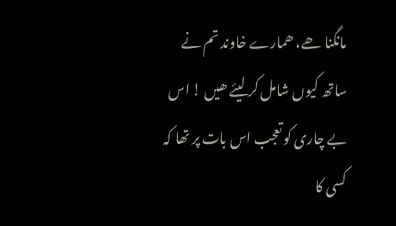مانگنا ھے، ھمارے خاوند تم نے ساتھ کیوں شامل کر لیئے ھیں ! اس بے چاری کو تعجب اس بات پر تھا کہ کسی کا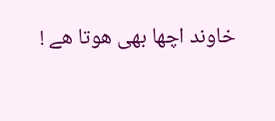خاوند اچھا بھی ھوتا ھے !